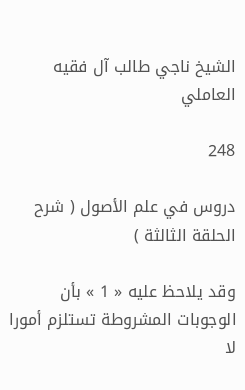الشيخ ناجي طالب آل فقيه العاملي

248

دروس في علم الأصول ( شرح الحلقة الثالثة )

وقد يلاحظ عليه « 1 » بأن الوجوبات المشروطة تستلزم أمورا لا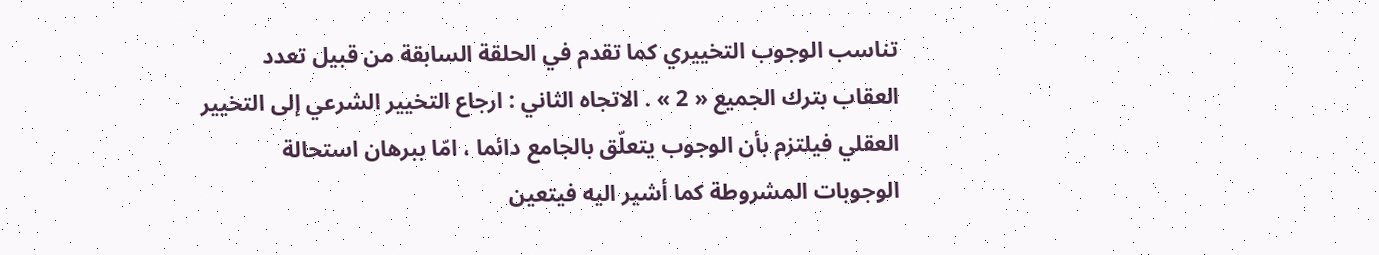تناسب الوجوب التخييري كما تقدم في الحلقة السابقة من قبيل تعدد العقاب بترك الجميع « 2 » . الاتجاه الثاني : ارجاع التخيير الشرعي إلى التخيير العقلي فيلتزم بأن الوجوب يتعلّق بالجامع دائما ، امّا ببرهان استحالة الوجوبات المشروطة كما أشير اليه فيتعين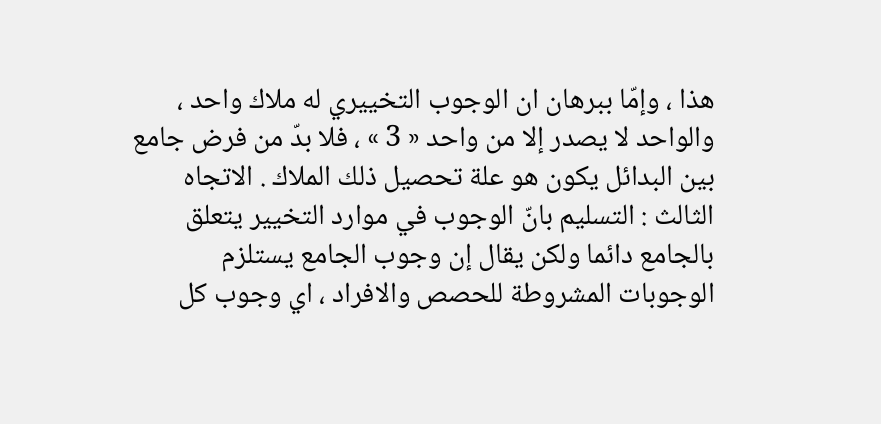هذا ، وإمّا ببرهان ان الوجوب التخييري له ملاك واحد ، والواحد لا يصدر إلا من واحد « 3 » ، فلا بدّ من فرض جامع بين البدائل يكون هو علة تحصيل ذلك الملاك . الاتجاه الثالث : التسليم بانّ الوجوب في موارد التخيير يتعلق بالجامع دائما ولكن يقال إن وجوب الجامع يستلزم الوجوبات المشروطة للحصص والافراد ، اي وجوب كل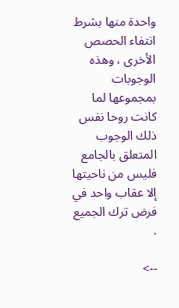واحدة منها بشرط انتفاء الحصص الأخرى ، وهذه الوجوبات بمجموعها لما كانت روحا نفس ذلك الوجوب المتعلق بالجامع فليس من ناحيتها إلا عقاب واحد في فرض ترك الجميع .

-->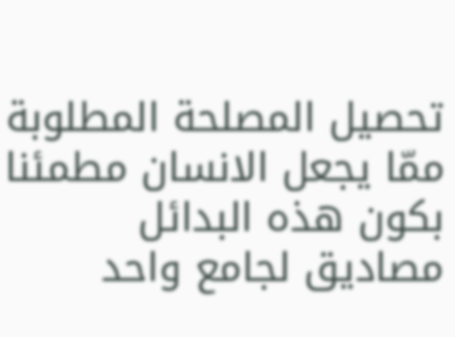تحصيل المصلحة المطلوبة ممّا يجعل الانسان مطمئنا بكون هذه البدائل مصاديق لجامع واحد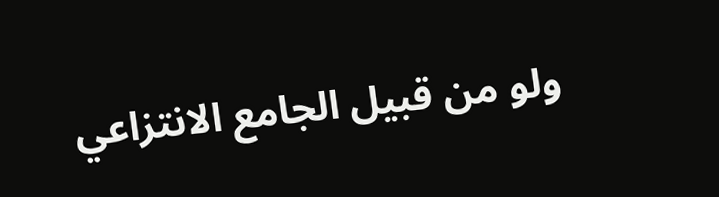ولو من قبيل الجامع الانتزاعي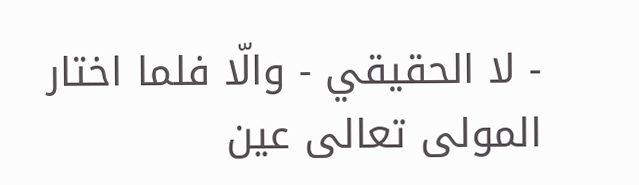- لا الحقيقي - والّا فلما اختار المولى تعالى عين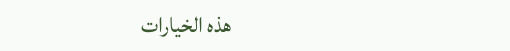هذه الخيارات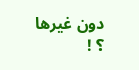دون غيرها ؟ !